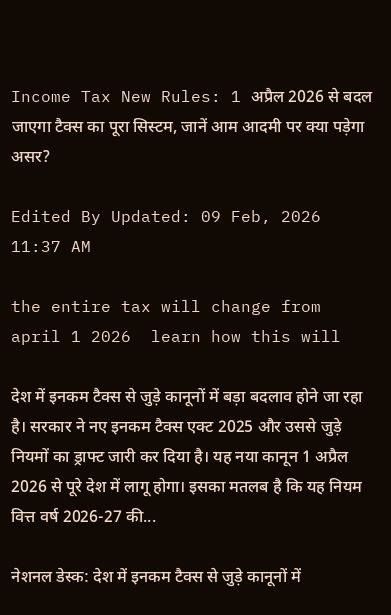Income Tax New Rules: 1 अप्रैल 2026 से बदल जाएगा टैक्स का पूरा सिस्टम, जानें आम आदमी पर क्या पड़ेगा असर?

Edited By Updated: 09 Feb, 2026 11:37 AM

the entire tax will change from april 1 2026  learn how this will

देश में इनकम टैक्स से जुड़े कानूनों में बड़ा बदलाव होने जा रहा है। सरकार ने नए इनकम टैक्स एक्ट 2025 और उससे जुड़े नियमों का ड्राफ्ट जारी कर दिया है। यह नया कानून 1 अप्रैल 2026 से पूरे देश में लागू होगा। इसका मतलब है कि यह नियम वित्त वर्ष 2026-27 की...

नेशनल डेस्क: देश में इनकम टैक्स से जुड़े कानूनों में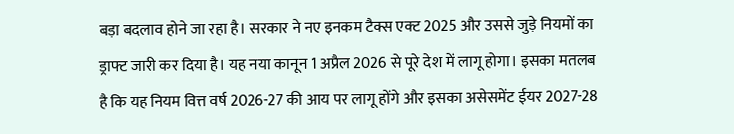बड़ा बदलाव होने जा रहा है। सरकार ने नए इनकम टैक्स एक्ट 2025 और उससे जुड़े नियमों का ड्राफ्ट जारी कर दिया है। यह नया कानून 1 अप्रैल 2026 से पूरे देश में लागू होगा। इसका मतलब है कि यह नियम वित्त वर्ष 2026-27 की आय पर लागू होंगे और इसका असेसमेंट ईयर 2027-28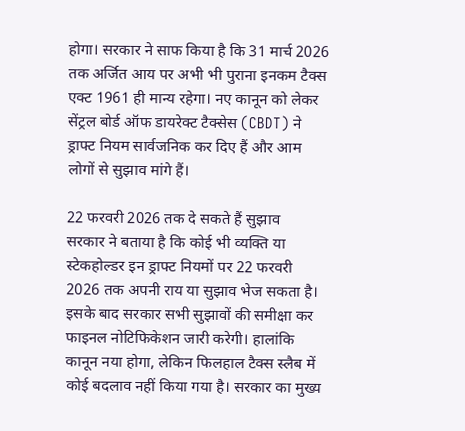होगा। सरकार ने साफ किया है कि 31 मार्च 2026 तक अर्जित आय पर अभी भी पुराना इनकम टैक्स एक्ट 1961 ही मान्य रहेगा। नए कानून को लेकर सेंट्रल बोर्ड ऑफ डायरेक्ट टैक्सेस (CBDT) ने ड्राफ्ट नियम सार्वजनिक कर दिए हैं और आम लोगों से सुझाव मांगे हैं।

22 फरवरी 2026 तक दे सकते हैं सुझाव
सरकार ने बताया है कि कोई भी व्यक्ति या स्टेकहोल्डर इन ड्राफ्ट नियमों पर 22 फरवरी 2026 तक अपनी राय या सुझाव भेज सकता है। इसके बाद सरकार सभी सुझावों की समीक्षा कर फाइनल नोटिफिकेशन जारी करेगी। हालांकि कानून नया होगा, लेकिन फिलहाल टैक्स स्लैब में कोई बदलाव नहीं किया गया है। सरकार का मुख्य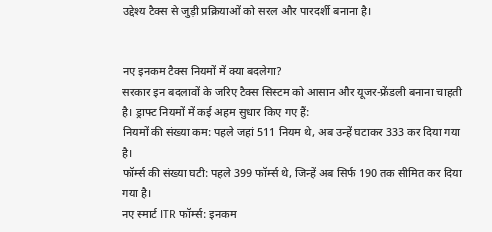उद्देश्य टैक्स से जुड़ी प्रक्रियाओं को सरल और पारदर्शी बनाना है।


नए इनकम टैक्स नियमों में क्या बदलेगा?
सरकार इन बदलावों के जरिए टैक्स सिस्टम को आसान और यूजर-फ्रेंडली बनाना चाहती है। ड्राफ्ट नियमों में कई अहम सुधार किए गए हैं:
नियमों की संख्या कम: पहले जहां 511 नियम थे, अब उन्हें घटाकर 333 कर दिया गया है।
फॉर्म्स की संख्या घटी: पहले 399 फॉर्म्स थे, जिन्हें अब सिर्फ 190 तक सीमित कर दिया गया है।
नए स्मार्ट ITR फॉर्म्स: इनकम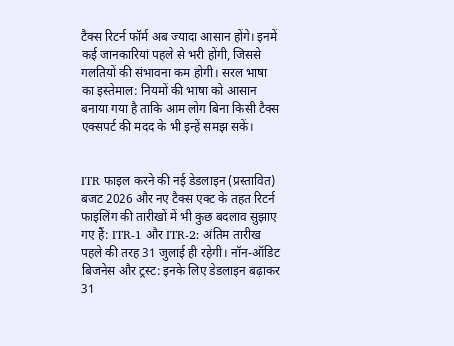टैक्स रिटर्न फॉर्म अब ज्यादा आसान होंगे। इनमें कई जानकारियां पहले से भरी होंगी, जिससे गलतियों की संभावना कम होगी। सरल भाषा का इस्तेमाल: नियमों की भाषा को आसान बनाया गया है ताकि आम लोग बिना किसी टैक्स एक्सपर्ट की मदद के भी इन्हें समझ सकें।


ITR फाइल करने की नई डेडलाइन (प्रस्तावित)
बजट 2026 और नए टैक्स एक्ट के तहत रिटर्न फाइलिंग की तारीखों में भी कुछ बदलाव सुझाए गए हैं: ITR-1 और ITR-2: अंतिम तारीख पहले की तरह 31 जुलाई ही रहेगी। नॉन-ऑडिट बिजनेस और ट्रस्ट: इनके लिए डेडलाइन बढ़ाकर 31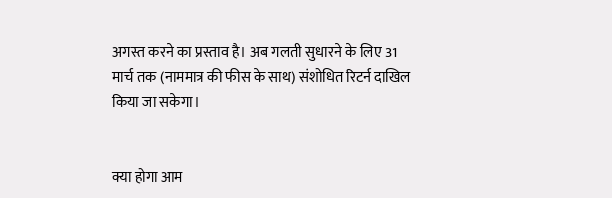अगस्त करने का प्रस्ताव है। अब गलती सुधारने के लिए 31 मार्च तक (नाममात्र की फीस के साथ) संशोधित रिटर्न दाखिल किया जा सकेगा।


क्या होगा आम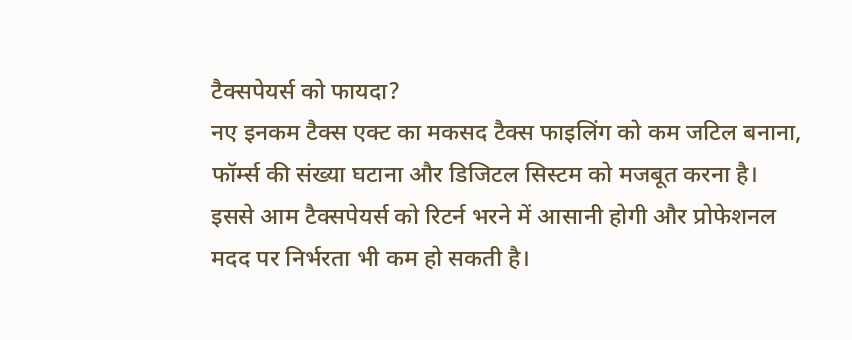टैक्सपेयर्स को फायदा?
नए इनकम टैक्स एक्ट का मकसद टैक्स फाइलिंग को कम जटिल बनाना, फॉर्म्स की संख्या घटाना और डिजिटल सिस्टम को मजबूत करना है। इससे आम टैक्सपेयर्स को रिटर्न भरने में आसानी होगी और प्रोफेशनल मदद पर निर्भरता भी कम हो सकती है।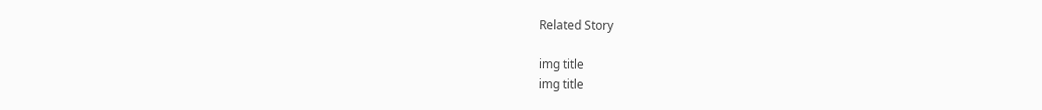Related Story

img title
img title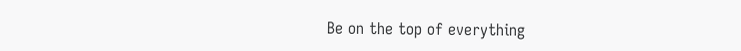Be on the top of everything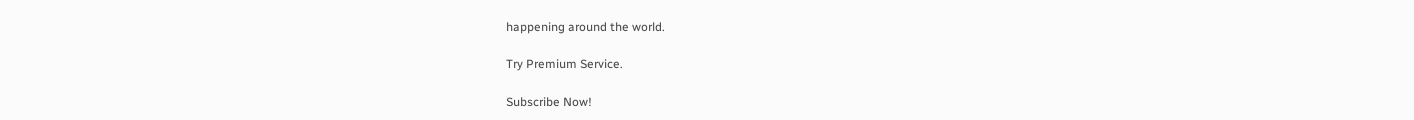happening around the world.

Try Premium Service.

Subscribe Now!